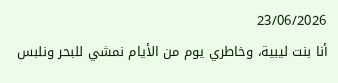23/06/2026
أنا بنت ليبية، وخاطري يوم من الأيام نمشي للبحر ونلبس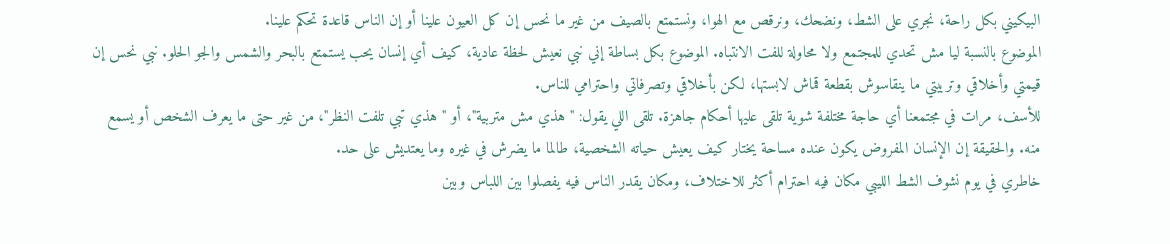البيكيني بكل راحة، نجري على الشط، ونضحك، ونرقص مع الهوا، ونستمتع بالصيف من غير ما نحس إن كل العيون علينا أو إن الناس قاعدة تحكم علينا.
الموضوع بالنسبة ليا مش تحدي للمجتمع ولا محاولة للفت الانتباه. الموضوع بكل بساطة إني نبي نعيش لحظة عادية، كيف أي إنسان يحب يستمتع بالبحر والشمس والجو الحلو. نبي نحس إن قيمتي وأخلاقي وتربيتي ما ينقاسوش بقطعة قماش لابستها، لكن بأخلاقي وتصرفاتي واحترامي للناس.
للأسف، مرات في مجتمعنا أي حاجة مختلفة شوية تلقى عليها أحكام جاهزة. تلقى اللي يقول: "هذي مش متربية"، أو "هذي تبي تلفت النظر"، من غير حتى ما يعرف الشخص أو يسمع منه. والحقيقة إن الإنسان المفروض يكون عنده مساحة يختار كيف يعيش حياته الشخصية، طالما ما يضرش في غيره وما يعتديش على حد.
خاطري في يوم نشوف الشط الليبي مكان فيه احترام أكثر للاختلاف، ومكان يقدر الناس فيه يفصلوا بين اللباس وبين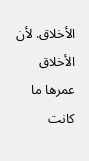الأخلاق. لأن الأخلاق عمرها ما كانت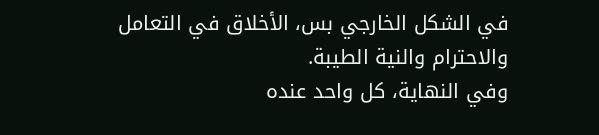في الشكل الخارجي بس، الأخلاق في التعامل والاحترام والنية الطيبة.
وفي النهاية، كل واحد عنده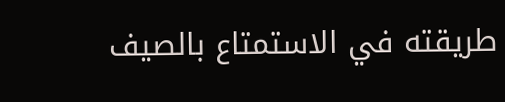طريقته في الاستمتاع بالصيف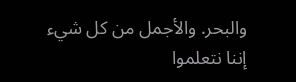والبحر. والأجمل من كل شيء إننا نتعلموا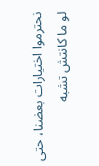نحترموا اختيارات بعضنا، حتى لو ما كانتش تشبه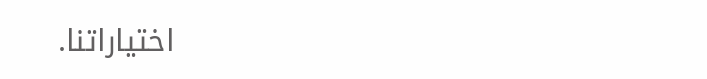اختياراتنا.